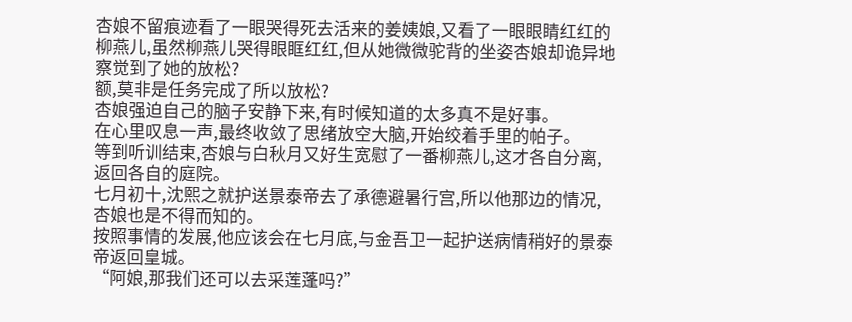杏娘不留痕迹看了一眼哭得死去活来的姜姨娘,又看了一眼眼睛红红的柳燕儿,虽然柳燕儿哭得眼眶红红,但从她微微驼背的坐姿杏娘却诡异地察觉到了她的放松?
额,莫非是任务完成了所以放松?
杏娘强迫自己的脑子安静下来,有时候知道的太多真不是好事。
在心里叹息一声,最终收敛了思绪放空大脑,开始绞着手里的帕子。
等到听训结束,杏娘与白秋月又好生宽慰了一番柳燕儿,这才各自分离,返回各自的庭院。
七月初十,沈熙之就护送景泰帝去了承德避暑行宫,所以他那边的情况,杏娘也是不得而知的。
按照事情的发展,他应该会在七月底,与金吾卫一起护送病情稍好的景泰帝返回皇城。
“阿娘,那我们还可以去采莲蓬吗?”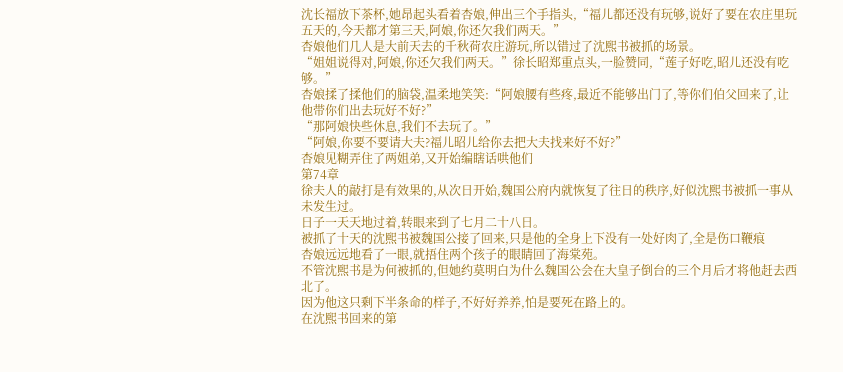沈长福放下茶杯,她昂起头看着杏娘,伸出三个手指头,“福儿都还没有玩够,说好了要在农庄里玩五天的,今天都才第三天,阿娘,你还欠我们两天。”
杏娘他们几人是大前天去的千秋荷农庄游玩,所以错过了沈熙书被抓的场景。
“姐姐说得对,阿娘,你还欠我们两天。”徐长昭郑重点头,一脸赞同,“莲子好吃,昭儿还没有吃够。”
杏娘揉了揉他们的脑袋,温柔地笑笑:“阿娘腰有些疼,最近不能够出门了,等你们伯父回来了,让他带你们出去玩好不好?”
“那阿娘快些休息,我们不去玩了。”
“阿娘,你要不要请大夫?福儿昭儿给你去把大夫找来好不好?”
杏娘见糊弄住了两姐弟,又开始编瞎话哄他们
第74章
徐夫人的敲打是有效果的,从次日开始,魏国公府内就恢复了往日的秩序,好似沈熙书被抓一事从未发生过。
日子一天天地过着,转眼来到了七月二十八日。
被抓了十天的沈熙书被魏国公接了回来,只是他的全身上下没有一处好肉了,全是伤口鞭痕
杏娘远远地看了一眼,就捂住两个孩子的眼睛回了海棠苑。
不管沈熙书是为何被抓的,但她约莫明白为什么魏国公会在大皇子倒台的三个月后才将他赶去西北了。
因为他这只剩下半条命的样子,不好好养养,怕是要死在路上的。
在沈熙书回来的第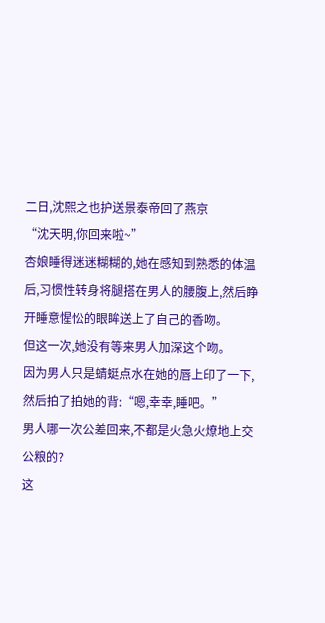二日,沈熙之也护送景泰帝回了燕京
“沈天明,你回来啦~”
杏娘睡得迷迷糊糊的,她在感知到熟悉的体温后,习惯性转身将腿搭在男人的腰腹上,然后睁开睡意惺忪的眼眸送上了自己的香吻。
但这一次,她没有等来男人加深这个吻。
因为男人只是蜻蜓点水在她的唇上印了一下,然后拍了拍她的背:“嗯,幸幸,睡吧。”
男人哪一次公差回来,不都是火急火燎地上交公粮的?
这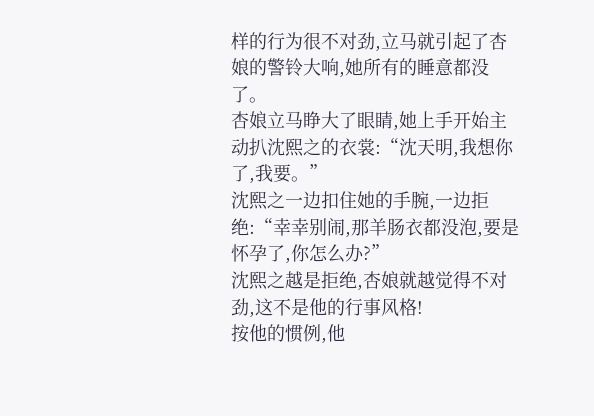样的行为很不对劲,立马就引起了杏娘的警铃大响,她所有的睡意都没了。
杏娘立马睁大了眼睛,她上手开始主动扒沈熙之的衣裳:“沈天明,我想你了,我要。”
沈熙之一边扣住她的手腕,一边拒绝:“幸幸别闹,那羊肠衣都没泡,要是怀孕了,你怎么办?”
沈熙之越是拒绝,杏娘就越觉得不对劲,这不是他的行事风格!
按他的惯例,他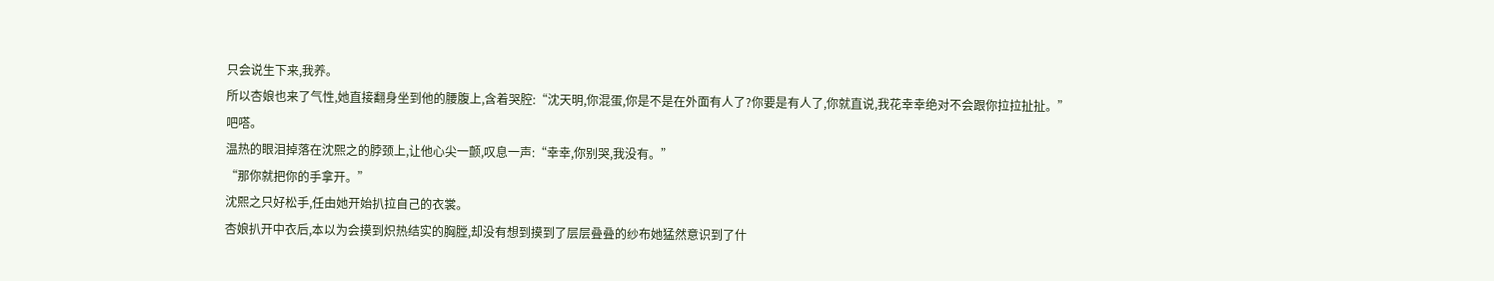只会说生下来,我养。
所以杏娘也来了气性,她直接翻身坐到他的腰腹上,含着哭腔:“沈天明,你混蛋,你是不是在外面有人了?你要是有人了,你就直说,我花幸幸绝对不会跟你拉拉扯扯。”
吧嗒。
温热的眼泪掉落在沈熙之的脖颈上,让他心尖一颤,叹息一声:“幸幸,你别哭,我没有。”
“那你就把你的手拿开。”
沈熙之只好松手,任由她开始扒拉自己的衣裳。
杏娘扒开中衣后,本以为会摸到炽热结实的胸膛,却没有想到摸到了层层叠叠的纱布她猛然意识到了什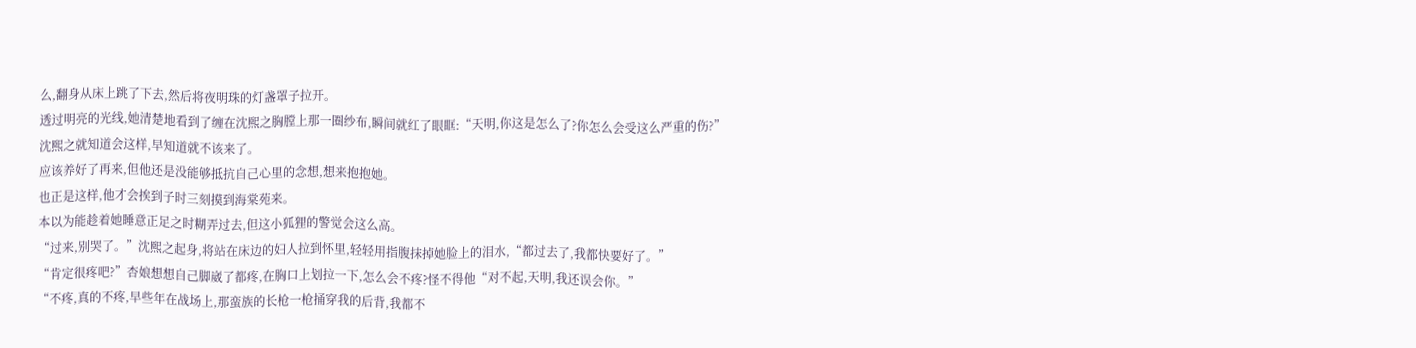么,翻身从床上跳了下去,然后将夜明珠的灯盏罩子拉开。
透过明亮的光线,她清楚地看到了缠在沈熙之胸膛上那一圈纱布,瞬间就红了眼眶:“天明,你这是怎么了?你怎么会受这么严重的伤?”
沈熙之就知道会这样,早知道就不该来了。
应该养好了再来,但他还是没能够抵抗自己心里的念想,想来抱抱她。
也正是这样,他才会挨到子时三刻摸到海棠苑来。
本以为能趁着她睡意正足之时糊弄过去,但这小狐狸的警觉会这么高。
“过来,别哭了。”沈熙之起身,将站在床边的妇人拉到怀里,轻轻用指腹抹掉她脸上的泪水,“都过去了,我都快要好了。”
“肯定很疼吧?”杏娘想想自己脚崴了都疼,在胸口上划拉一下,怎么会不疼?怪不得他“对不起,天明,我还误会你。”
“不疼,真的不疼,早些年在战场上,那蛮族的长枪一枪捅穿我的后背,我都不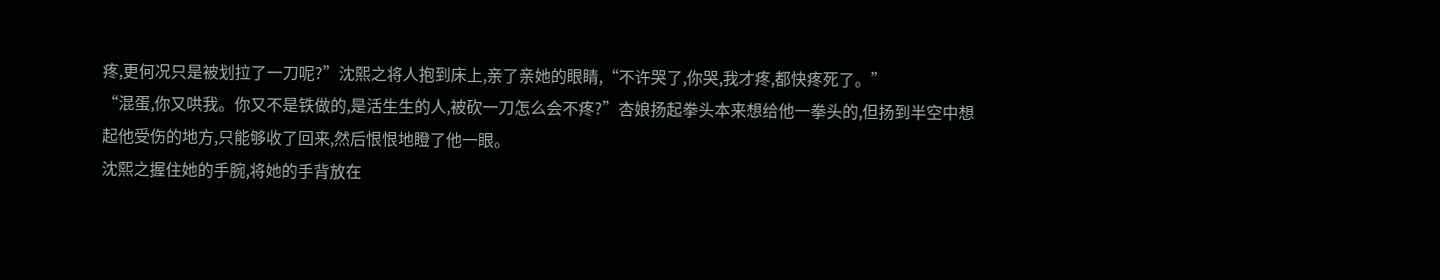疼,更何况只是被划拉了一刀呢?”沈熙之将人抱到床上,亲了亲她的眼睛,“不许哭了,你哭,我才疼,都快疼死了。”
“混蛋,你又哄我。你又不是铁做的,是活生生的人,被砍一刀怎么会不疼?”杏娘扬起拳头本来想给他一拳头的,但扬到半空中想起他受伤的地方,只能够收了回来,然后恨恨地瞪了他一眼。
沈熙之握住她的手腕,将她的手背放在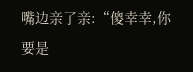嘴边亲了亲:“傻幸幸,你要是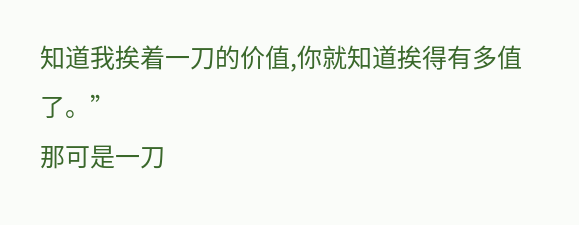知道我挨着一刀的价值,你就知道挨得有多值了。”
那可是一刀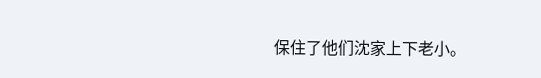保住了他们沈家上下老小。